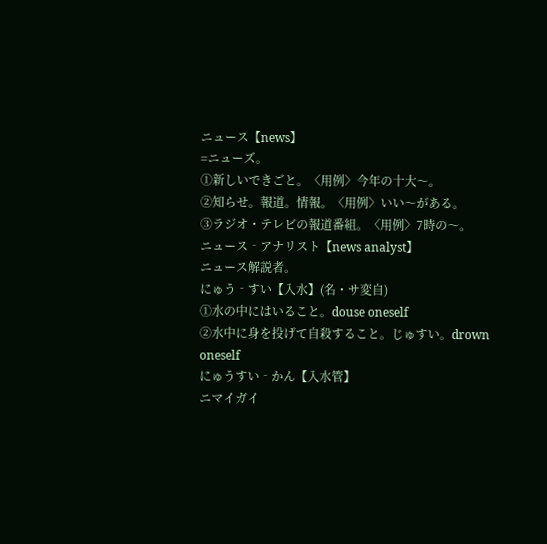ニュース【news】
=ニューズ。
①新しいできごと。〈用例〉今年の十大〜。
②知らせ。報道。情報。〈用例〉いい〜がある。
③ラジオ・テレビの報道番組。〈用例〉7時の〜。
ニュース‐アナリスト【news analyst】
ニュース解説者。
にゅう‐すい【入水】(名・サ変自)
①水の中にはいること。douse oneself
②水中に身を投げて自殺すること。じゅすい。drown oneself
にゅうすい‐かん【入水管】
ニマイガイ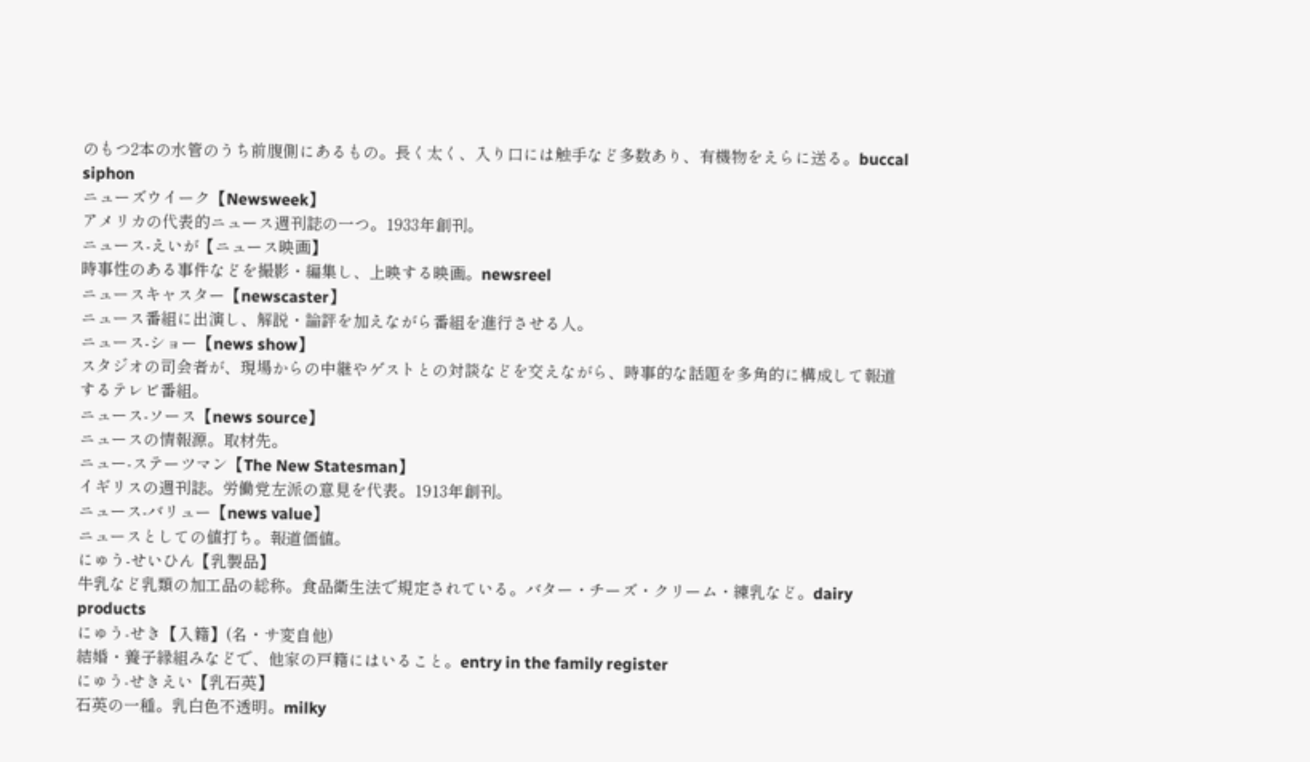のもつ2本の水管のうち前腹側にあるもの。長く太く、入り口には触手など多数あり、有機物をえらに送る。buccal siphon
ニューズウイーク【Newsweek】
アメリカの代表的ニュース週刊誌の一つ。1933年創刊。
ニュース‐えいが【ニュース映画】
時事性のある事件などを撮影・編集し、上映する映画。newsreel
ニュースキャスター【newscaster】
ニュース番組に出演し、解説・論評を加えながら番組を進行させる人。
ニュース‐ショー【news show】
スタジオの司会者が、現場からの中継やゲストとの対談などを交えながら、時事的な話題を多角的に構成して報道するテレビ番組。
ニュース‐ソース【news source】
ニュースの情報源。取材先。
ニュー‐ステーツマン【The New Statesman】
イギリスの週刊誌。労働党左派の意見を代表。1913年創刊。
ニュース‐バリュー【news value】
ニュースとしての値打ち。報道価値。
にゅう‐せいひん【乳製品】
牛乳など乳類の加工品の総称。食品衛生法で規定されている。バター・チーズ・クリーム・練乳など。dairy products
にゅう‐せき【入籍】(名・サ変自他)
結婚・養子縁組みなどで、他家の戸籍にはいること。entry in the family register
にゅう‐せきえい【乳石英】
石英の一種。乳白色不透明。milky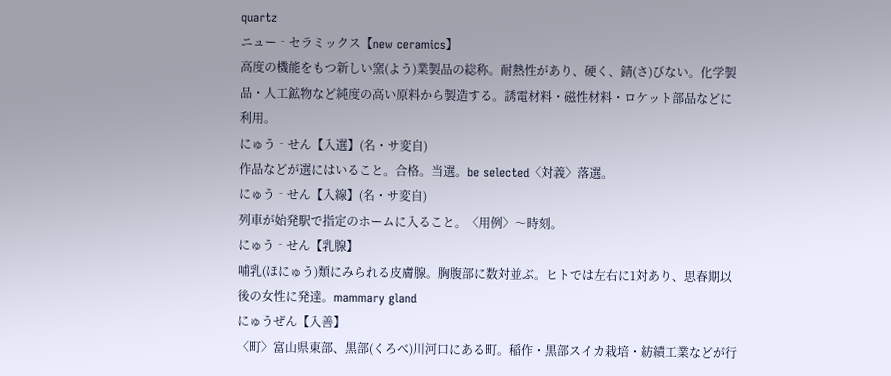quartz
ニュー‐セラミックス【new ceramics】
高度の機能をもつ新しい窯(よう)業製品の総称。耐熱性があり、硬く、錆(さ)びない。化学製品・人工鉱物など純度の高い原料から製造する。誘電材料・磁性材料・ロケット部品などに利用。
にゅう‐せん【入選】(名・サ変自)
作品などが選にはいること。合格。当選。be selected〈対義〉落選。
にゅう‐せん【入線】(名・サ変自)
列車が始発駅で指定のホームに入ること。〈用例〉〜時刻。
にゅう‐せん【乳腺】
哺乳(ほにゅう)類にみられる皮膚腺。胸腹部に数対並ぶ。ヒトでは左右に1対あり、思春期以後の女性に発達。mammary gland
にゅうぜん【入善】
〈町〉富山県東部、黒部(くろべ)川河口にある町。稲作・黒部スイカ栽培・紡績工業などが行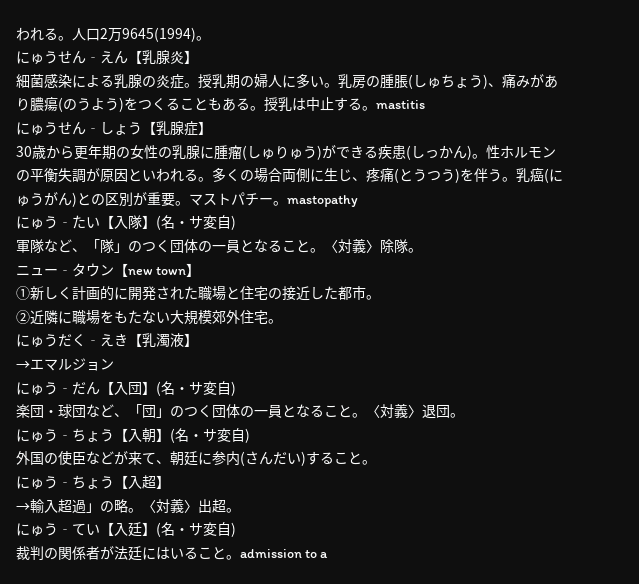われる。人口2万9645(1994)。
にゅうせん‐えん【乳腺炎】
細菌感染による乳腺の炎症。授乳期の婦人に多い。乳房の腫脹(しゅちょう)、痛みがあり膿瘍(のうよう)をつくることもある。授乳は中止する。mastitis
にゅうせん‐しょう【乳腺症】
30歳から更年期の女性の乳腺に腫瘤(しゅりゅう)ができる疾患(しっかん)。性ホルモンの平衡失調が原因といわれる。多くの場合両側に生じ、疼痛(とうつう)を伴う。乳癌(にゅうがん)との区別が重要。マストパチー。mastopathy
にゅう‐たい【入隊】(名・サ変自)
軍隊など、「隊」のつく団体の一員となること。〈対義〉除隊。
ニュー‐タウン【new town】
①新しく計画的に開発された職場と住宅の接近した都市。
②近隣に職場をもたない大規模郊外住宅。
にゅうだく‐えき【乳濁液】
→エマルジョン
にゅう‐だん【入団】(名・サ変自)
楽団・球団など、「団」のつく団体の一員となること。〈対義〉退団。
にゅう‐ちょう【入朝】(名・サ変自)
外国の使臣などが来て、朝廷に参内(さんだい)すること。
にゅう‐ちょう【入超】
→輸入超過」の略。〈対義〉出超。
にゅう‐てい【入廷】(名・サ変自)
裁判の関係者が法廷にはいること。admission to a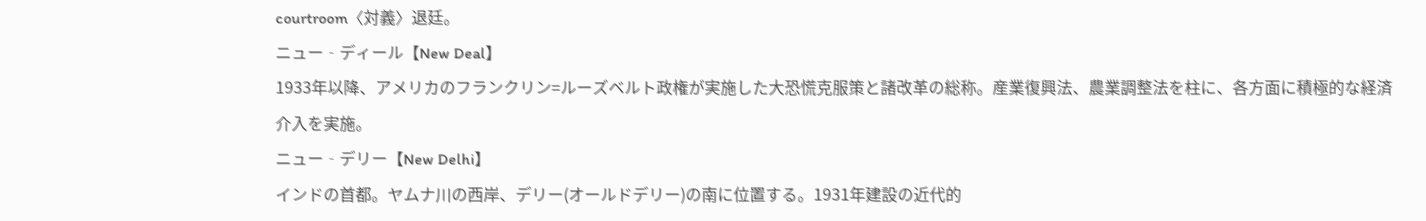courtroom〈対義〉退廷。
ニュー‐ディール【New Deal】
1933年以降、アメリカのフランクリン=ルーズベルト政権が実施した大恐慌克服策と諸改革の総称。産業復興法、農業調整法を柱に、各方面に積極的な経済介入を実施。
ニュー‐デリー【New Delhi】
インドの首都。ヤムナ川の西岸、デリー(オールドデリー)の南に位置する。1931年建設の近代的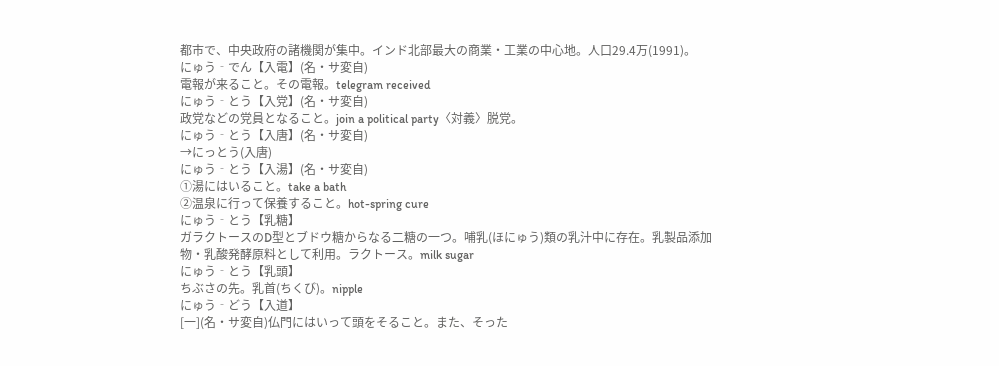都市で、中央政府の諸機関が集中。インド北部最大の商業・工業の中心地。人口29.4万(1991)。
にゅう‐でん【入電】(名・サ変自)
電報が来ること。その電報。telegram received
にゅう‐とう【入党】(名・サ変自)
政党などの党員となること。join a political party〈対義〉脱党。
にゅう‐とう【入唐】(名・サ変自)
→にっとう(入唐)
にゅう‐とう【入湯】(名・サ変自)
①湯にはいること。take a bath
②温泉に行って保養すること。hot-spring cure
にゅう‐とう【乳糖】
ガラクトースのD型とブドウ糖からなる二糖の一つ。哺乳(ほにゅう)類の乳汁中に存在。乳製品添加物・乳酸発酵原料として利用。ラクトース。milk sugar
にゅう‐とう【乳頭】
ちぶさの先。乳首(ちくび)。nipple
にゅう‐どう【入道】
[一](名・サ変自)仏門にはいって頭をそること。また、そった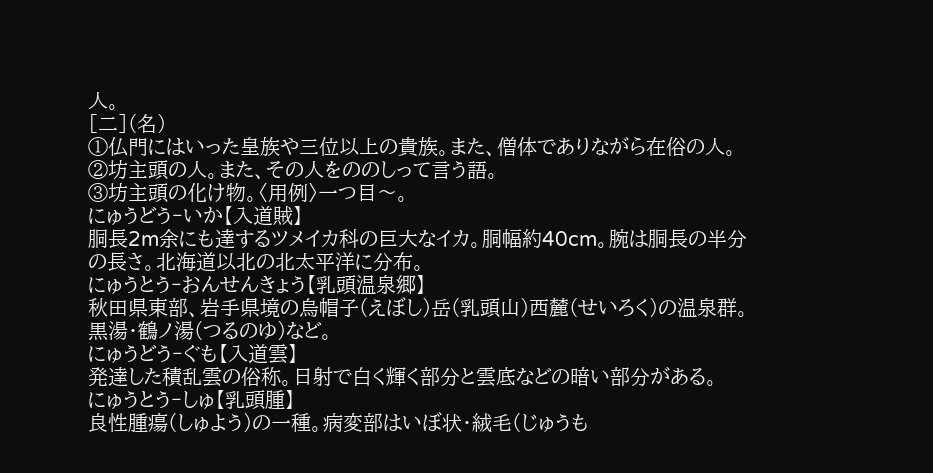人。
[二](名)
①仏門にはいった皇族や三位以上の貴族。また、僧体でありながら在俗の人。
②坊主頭の人。また、その人をののしって言う語。
③坊主頭の化け物。〈用例〉一つ目〜。
にゅうどう‐いか【入道賊】
胴長2m余にも達するツメイカ科の巨大なイカ。胴幅約40cm。腕は胴長の半分の長さ。北海道以北の北太平洋に分布。
にゅうとう‐おんせんきょう【乳頭温泉郷】
秋田県東部、岩手県境の烏帽子(えぼし)岳(乳頭山)西麓(せいろく)の温泉群。黒湯・鶴ノ湯(つるのゆ)など。
にゅうどう‐ぐも【入道雲】
発達した積乱雲の俗称。日射で白く輝く部分と雲底などの暗い部分がある。
にゅうとう‐しゅ【乳頭腫】
良性腫瘍(しゅよう)の一種。病変部はいぼ状・絨毛(じゅうも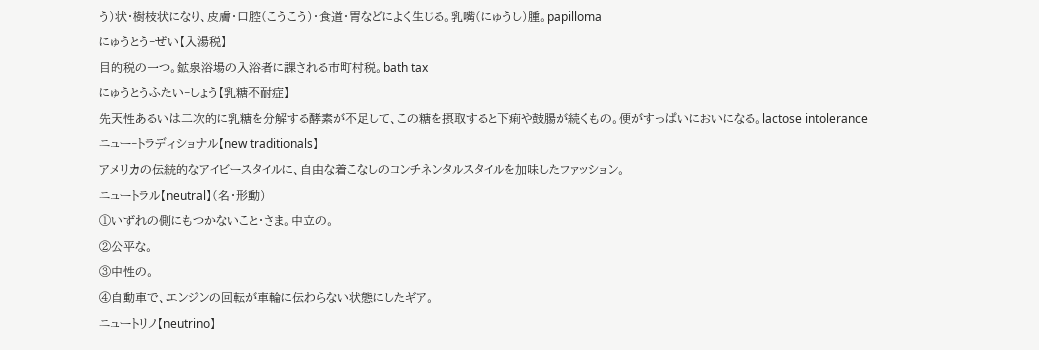う)状・樹枝状になり、皮膚・口腔(こうこう)・食道・胃などによく生じる。乳嘴(にゅうし)腫。papilloma
にゅうとう‐ぜい【入湯税】
目的税の一つ。鉱泉浴場の入浴者に課される市町村税。bath tax
にゅうとうふたい‐しょう【乳糖不耐症】
先天性あるいは二次的に乳糖を分解する酵素が不足して、この糖を摂取すると下痢や鼓腸が続くもの。便がすっぱいにおいになる。lactose intolerance
ニュー‐トラディショナル【new traditionals】
アメリカの伝統的なアイビースタイルに、自由な着こなしのコンチネンタルスタイルを加味したファッション。
ニュートラル【neutral】(名・形動)
①いずれの側にもつかないこと・さま。中立の。
②公平な。
③中性の。
④自動車で、エンジンの回転が車輪に伝わらない状態にしたギア。
ニュートリノ【neutrino】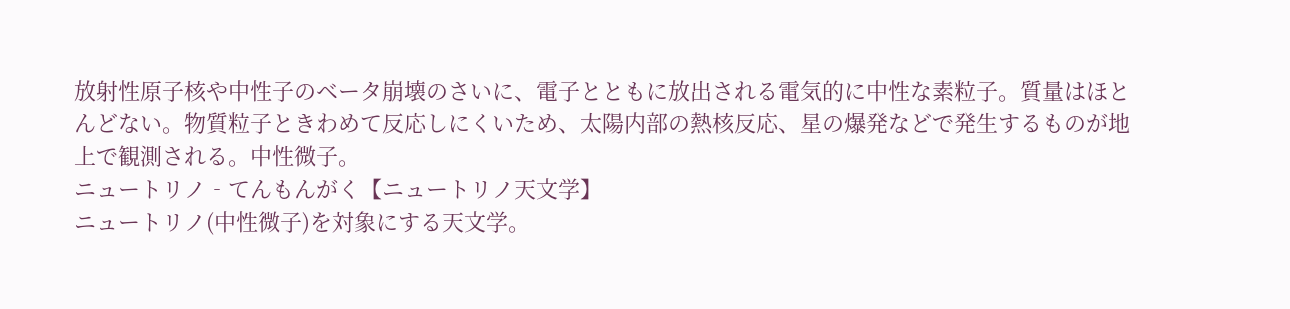放射性原子核や中性子のベータ崩壊のさいに、電子とともに放出される電気的に中性な素粒子。質量はほとんどない。物質粒子ときわめて反応しにくいため、太陽内部の熱核反応、星の爆発などで発生するものが地上で観測される。中性微子。
ニュートリノ‐てんもんがく【ニュートリノ天文学】
ニュートリノ(中性微子)を対象にする天文学。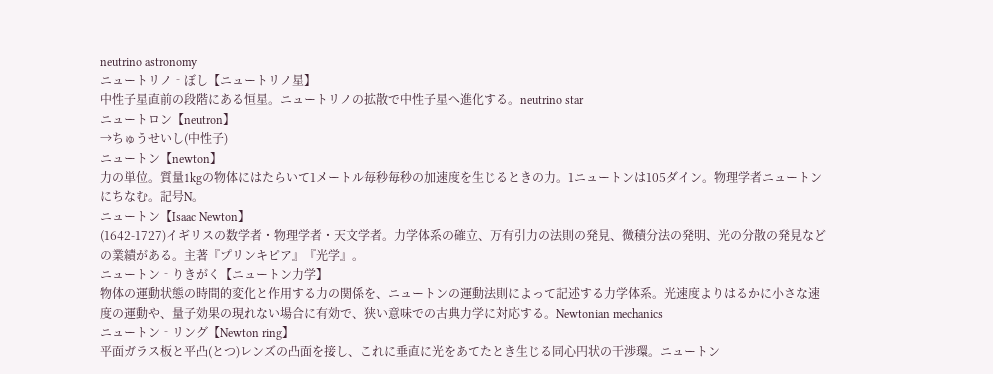neutrino astronomy
ニュートリノ‐ぼし【ニュートリノ星】
中性子星直前の段階にある恒星。ニュートリノの拡散で中性子星へ進化する。neutrino star
ニュートロン【neutron】
→ちゅうせいし(中性子)
ニュートン【newton】
力の単位。質量1kgの物体にはたらいて1メートル毎秒毎秒の加速度を生じるときの力。1ニュートンは105ダイン。物理学者ニュートンにちなむ。記号N。
ニュートン【Isaac Newton】
(1642-1727)イギリスの数学者・物理学者・天文学者。力学体系の確立、万有引力の法則の発見、微積分法の発明、光の分散の発見などの業績がある。主著『プリンキピア』『光学』。
ニュートン‐りきがく【ニュートン力学】
物体の運動状態の時間的変化と作用する力の関係を、ニュートンの運動法則によって記述する力学体系。光速度よりはるかに小さな速度の運動や、量子効果の現れない場合に有効で、狭い意味での古典力学に対応する。Newtonian mechanics
ニュートン‐リング【Newton ring】
平面ガラス板と平凸(とつ)レンズの凸面を接し、これに垂直に光をあてたとき生じる同心円状の干渉環。ニュートン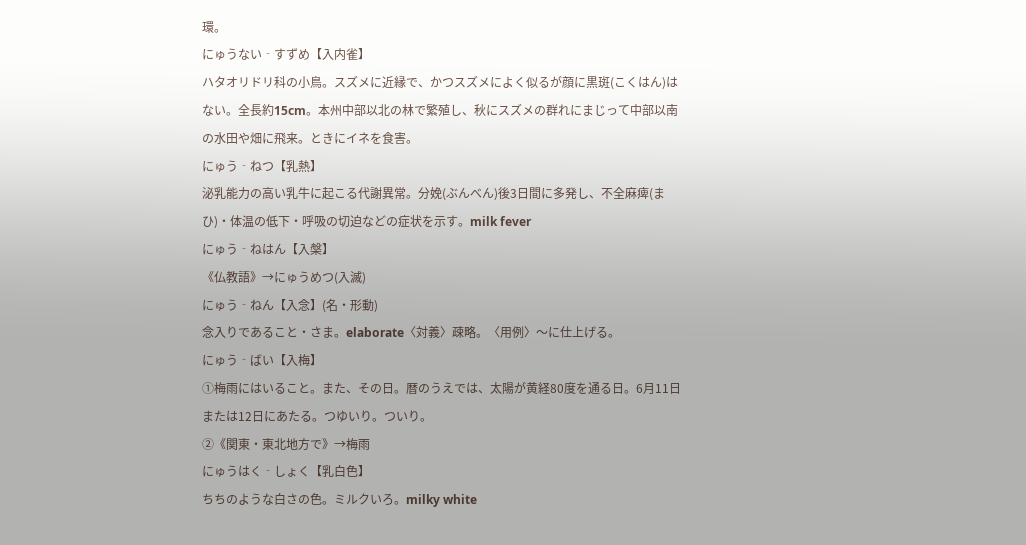環。
にゅうない‐すずめ【入内雀】
ハタオリドリ科の小鳥。スズメに近縁で、かつスズメによく似るが顔に黒斑(こくはん)はない。全長約15cm。本州中部以北の林で繁殖し、秋にスズメの群れにまじって中部以南の水田や畑に飛来。ときにイネを食害。
にゅう‐ねつ【乳熱】
泌乳能力の高い乳牛に起こる代謝異常。分娩(ぶんべん)後3日間に多発し、不全麻痺(まひ)・体温の低下・呼吸の切迫などの症状を示す。milk fever
にゅう‐ねはん【入槃】
《仏教語》→にゅうめつ(入滅)
にゅう‐ねん【入念】(名・形動)
念入りであること・さま。elaborate〈対義〉疎略。〈用例〉〜に仕上げる。
にゅう‐ばい【入梅】
①梅雨にはいること。また、その日。暦のうえでは、太陽が黄経80度を通る日。6月11日または12日にあたる。つゆいり。ついり。
②《関東・東北地方で》→梅雨
にゅうはく‐しょく【乳白色】
ちちのような白さの色。ミルクいろ。milky white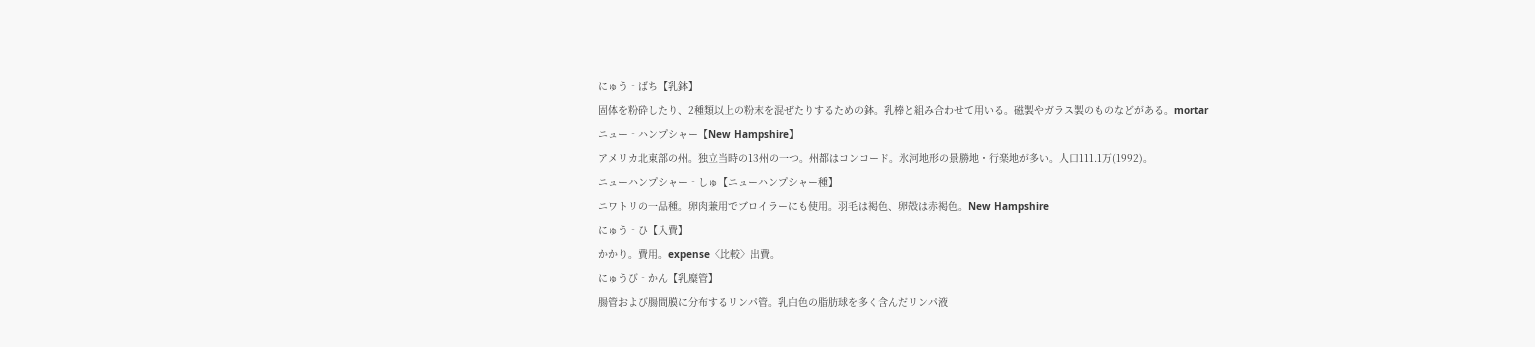にゅう‐ばち【乳鉢】
固体を粉砕したり、2種類以上の粉末を混ぜたりするための鉢。乳棒と組み合わせて用いる。磁製やガラス製のものなどがある。mortar
ニュー‐ハンプシャー【New Hampshire】
アメリカ北東部の州。独立当時の13州の一つ。州都はコンコード。氷河地形の景勝地・行楽地が多い。人口111.1万(1992)。
ニューハンプシャー‐しゅ【ニューハンプシャー種】
ニワトリの一品種。卵肉兼用でブロイラーにも使用。羽毛は褐色、卵殻は赤褐色。New Hampshire
にゅう‐ひ【入費】
かかり。費用。expense〈比較〉出費。
にゅうび‐かん【乳糜管】
腸管および腸間膜に分布するリンパ管。乳白色の脂肪球を多く含んだリンパ液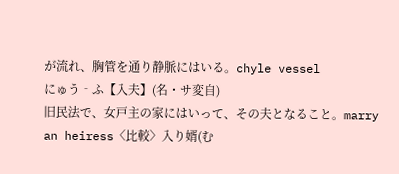が流れ、胸管を通り静脈にはいる。chyle vessel
にゅう‐ふ【入夫】(名・サ変自)
旧民法で、女戸主の家にはいって、その夫となること。marry an heiress〈比較〉入り婿(む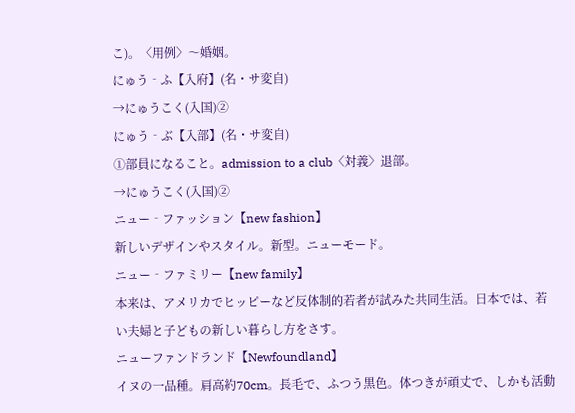こ)。〈用例〉〜婚姻。
にゅう‐ふ【入府】(名・サ変自)
→にゅうこく(入国)②
にゅう‐ぶ【入部】(名・サ変自)
①部員になること。admission to a club〈対義〉退部。
→にゅうこく(入国)②
ニュー‐ファッション【new fashion】
新しいデザインやスタイル。新型。ニューモード。
ニュー‐ファミリー【new family】
本来は、アメリカでヒッピーなど反体制的若者が試みた共同生活。日本では、若い夫婦と子どもの新しい暮らし方をさす。
ニューファンドランド【Newfoundland】
イヌの一品種。肩高約70cm。長毛で、ふつう黒色。体つきが頑丈で、しかも活動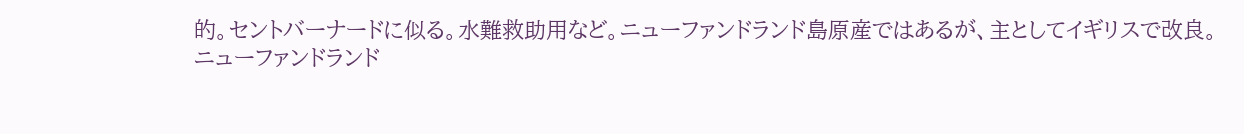的。セントバーナードに似る。水難救助用など。ニューファンドランド島原産ではあるが、主としてイギリスで改良。
ニューファンドランド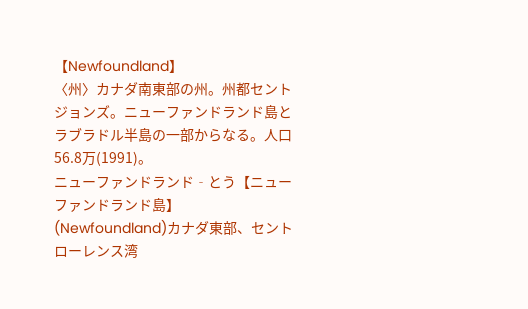【Newfoundland】
〈州〉カナダ南東部の州。州都セントジョンズ。ニューファンドランド島とラブラドル半島の一部からなる。人口56.8万(1991)。
ニューファンドランド‐とう【ニューファンドランド島】
(Newfoundland)カナダ東部、セントローレンス湾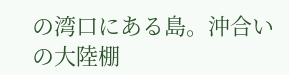の湾口にある島。沖合いの大陸棚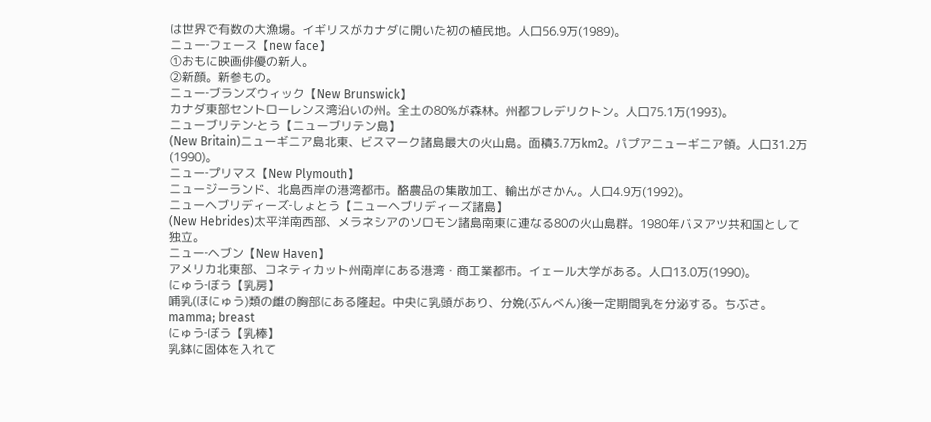は世界で有数の大漁場。イギリスがカナダに開いた初の植民地。人口56.9万(1989)。
ニュー‐フェース【new face】
①おもに映画俳優の新人。
②新顔。新参もの。
ニュー‐ブランズウィック【New Brunswick】
カナダ東部セントローレンス湾沿いの州。全土の80%が森林。州都フレデリクトン。人口75.1万(1993)。
ニューブリテン‐とう【ニューブリテン島】
(New Britain)ニューギニア島北東、ビスマーク諸島最大の火山島。面積3.7万km2。パプアニューギニア領。人口31.2万(1990)。
ニュー‐プリマス【New Plymouth】
ニュージーランド、北島西岸の港湾都市。酪農品の集散加工、輸出がさかん。人口4.9万(1992)。
ニューヘブリディーズ‐しょとう【ニューヘブリディーズ諸島】
(New Hebrides)太平洋南西部、メラネシアのソロモン諸島南東に連なる80の火山島群。1980年バヌアツ共和国として独立。
ニュー‐ヘブン【New Haven】
アメリカ北東部、コネティカット州南岸にある港湾・商工業都市。イェール大学がある。人口13.0万(1990)。
にゅう‐ぼう【乳房】
哺乳(ほにゅう)類の雌の胸部にある隆起。中央に乳頭があり、分娩(ぶんべん)後一定期間乳を分泌する。ちぶさ。mamma; breast
にゅう‐ぼう【乳棒】
乳鉢に固体を入れて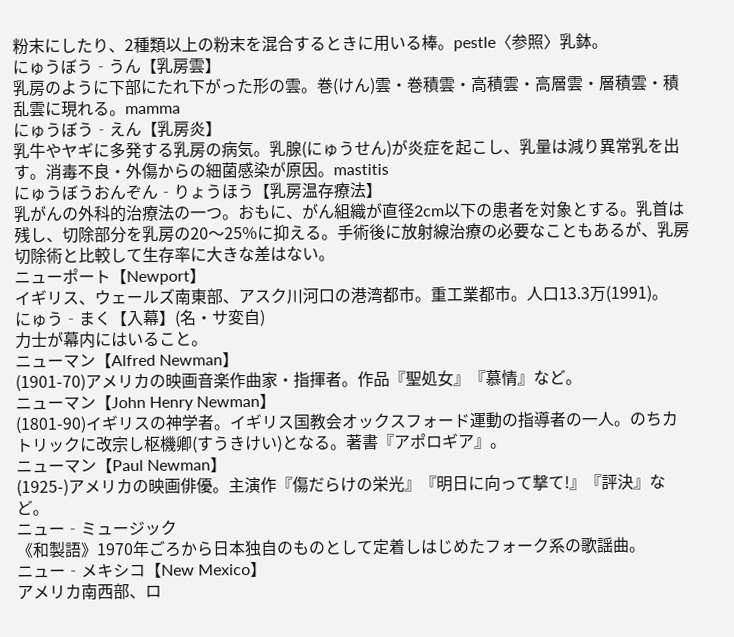粉末にしたり、2種類以上の粉末を混合するときに用いる棒。pestle〈参照〉乳鉢。
にゅうぼう‐うん【乳房雲】
乳房のように下部にたれ下がった形の雲。巻(けん)雲・巻積雲・高積雲・高層雲・層積雲・積乱雲に現れる。mamma
にゅうぼう‐えん【乳房炎】
乳牛やヤギに多発する乳房の病気。乳腺(にゅうせん)が炎症を起こし、乳量は減り異常乳を出す。消毒不良・外傷からの細菌感染が原因。mastitis
にゅうぼうおんぞん‐りょうほう【乳房温存療法】
乳がんの外科的治療法の一つ。おもに、がん組織が直径2cm以下の患者を対象とする。乳首は残し、切除部分を乳房の20〜25%に抑える。手術後に放射線治療の必要なこともあるが、乳房切除術と比較して生存率に大きな差はない。
ニューポート【Newport】
イギリス、ウェールズ南東部、アスク川河口の港湾都市。重工業都市。人口13.3万(1991)。
にゅう‐まく【入幕】(名・サ変自)
力士が幕内にはいること。
ニューマン【Alfred Newman】
(1901-70)アメリカの映画音楽作曲家・指揮者。作品『聖処女』『慕情』など。
ニューマン【John Henry Newman】
(1801-90)イギリスの神学者。イギリス国教会オックスフォード運動の指導者の一人。のちカトリックに改宗し枢機卿(すうきけい)となる。著書『アポロギア』。
ニューマン【Paul Newman】
(1925-)アメリカの映画俳優。主演作『傷だらけの栄光』『明日に向って撃て!』『評決』など。
ニュー‐ミュージック
《和製語》1970年ごろから日本独自のものとして定着しはじめたフォーク系の歌謡曲。
ニュー‐メキシコ【New Mexico】
アメリカ南西部、ロ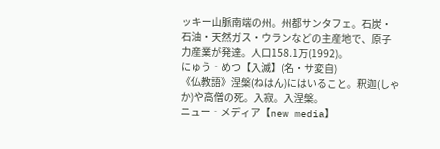ッキー山脈南端の州。州都サンタフェ。石炭・石油・天然ガス・ウランなどの主産地で、原子力産業が発達。人口158.1万(1992)。
にゅう‐めつ【入滅】(名・サ変自)
《仏教語》涅槃(ねはん)にはいること。釈迦(しゃか)や高僧の死。入寂。入涅槃。
ニュー‐メディア【new media】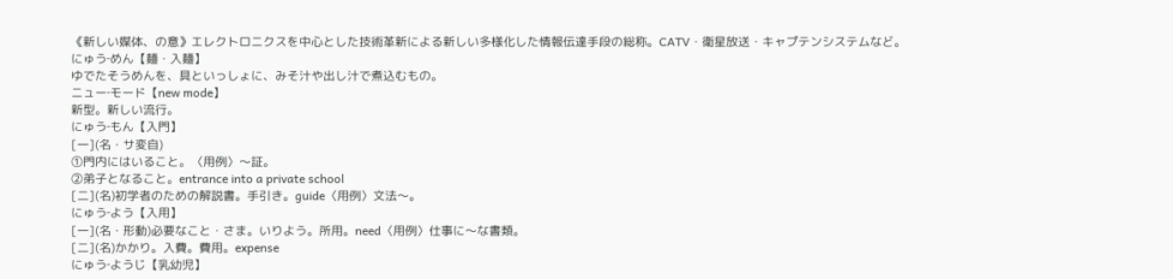《新しい媒体、の意》エレクトロニクスを中心とした技術革新による新しい多様化した情報伝達手段の総称。CATV・衛星放送・キャプテンシステムなど。
にゅう‐めん【麺・入麺】
ゆでたそうめんを、具といっしょに、みそ汁や出し汁で煮込むもの。
ニュー‐モード【new mode】
新型。新しい流行。
にゅう‐もん【入門】
[一](名・サ変自)
①門内にはいること。〈用例〉〜証。
②弟子となること。entrance into a private school
[二](名)初学者のための解説書。手引き。guide〈用例〉文法〜。
にゅう‐よう【入用】
[一](名・形動)必要なこと・さま。いりよう。所用。need〈用例〉仕事に〜な書類。
[二](名)かかり。入費。費用。expense
にゅう‐ようじ【乳幼児】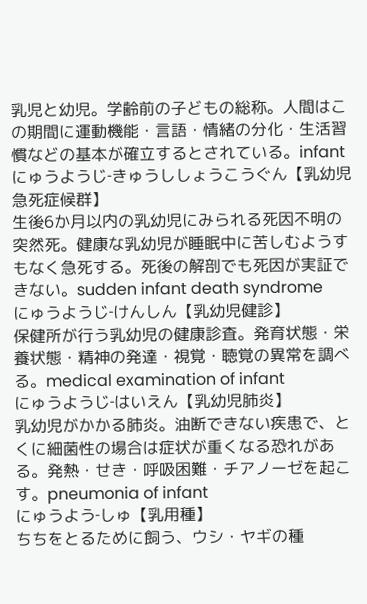乳児と幼児。学齢前の子どもの総称。人間はこの期間に運動機能・言語・情緒の分化・生活習慣などの基本が確立するとされている。infant
にゅうようじ‐きゅうししょうこうぐん【乳幼児急死症候群】
生後6か月以内の乳幼児にみられる死因不明の突然死。健康な乳幼児が睡眠中に苦しむようすもなく急死する。死後の解剖でも死因が実証できない。sudden infant death syndrome
にゅうようじ‐けんしん【乳幼児健診】
保健所が行う乳幼児の健康診査。発育状態・栄養状態・精神の発達・視覚・聴覚の異常を調べる。medical examination of infant
にゅうようじ‐はいえん【乳幼児肺炎】
乳幼児がかかる肺炎。油断できない疾患で、とくに細菌性の場合は症状が重くなる恐れがある。発熱・せき・呼吸困難・チアノーゼを起こす。pneumonia of infant
にゅうよう‐しゅ【乳用種】
ちちをとるために飼う、ウシ・ヤギの種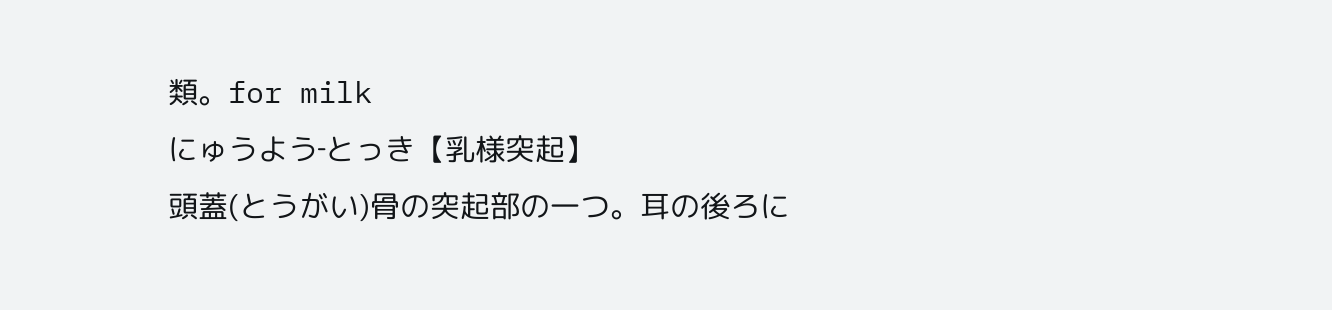類。for milk
にゅうよう‐とっき【乳様突起】
頭蓋(とうがい)骨の突起部の一つ。耳の後ろに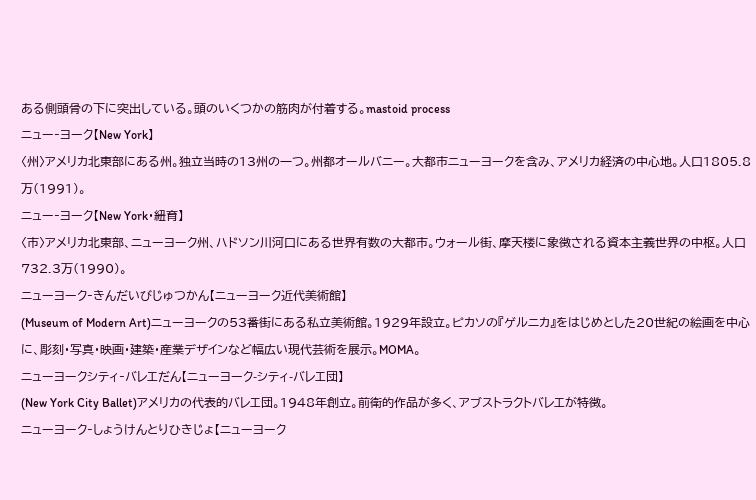ある側頭骨の下に突出している。頭のいくつかの筋肉が付着する。mastoid process
ニュー‐ヨーク【New York】
〈州〉アメリカ北東部にある州。独立当時の13州の一つ。州都オールバニー。大都市ニューヨークを含み、アメリカ経済の中心地。人口1805.8万(1991)。
ニュー‐ヨーク【New York・紐育】
〈市〉アメリカ北東部、ニューヨーク州、ハドソン川河口にある世界有数の大都市。ウォール街、摩天楼に象徴される資本主義世界の中枢。人口732.3万(1990)。
ニューヨーク‐きんだいびじゅつかん【ニューヨーク近代美術館】
(Museum of Modern Art)ニューヨークの53番街にある私立美術館。1929年設立。ピカソの『ゲルニカ』をはじめとした20世紀の絵画を中心に、彫刻・写真・映画・建築・産業デザインなど幅広い現代芸術を展示。MOMA。
ニューヨークシティ‐バレエだん【ニューヨーク-シティ-バレエ団】
(New York City Ballet)アメリカの代表的バレエ団。1948年創立。前衛的作品が多く、アブストラクトバレエが特徴。
ニューヨーク‐しょうけんとりひきじょ【ニューヨーク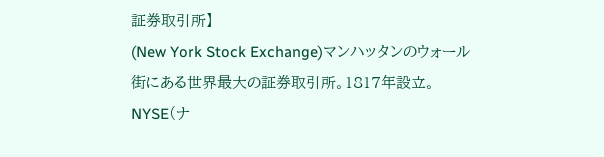証券取引所】
(New York Stock Exchange)マンハッタンのウォール街にある世界最大の証券取引所。1817年設立。NYSE(ナ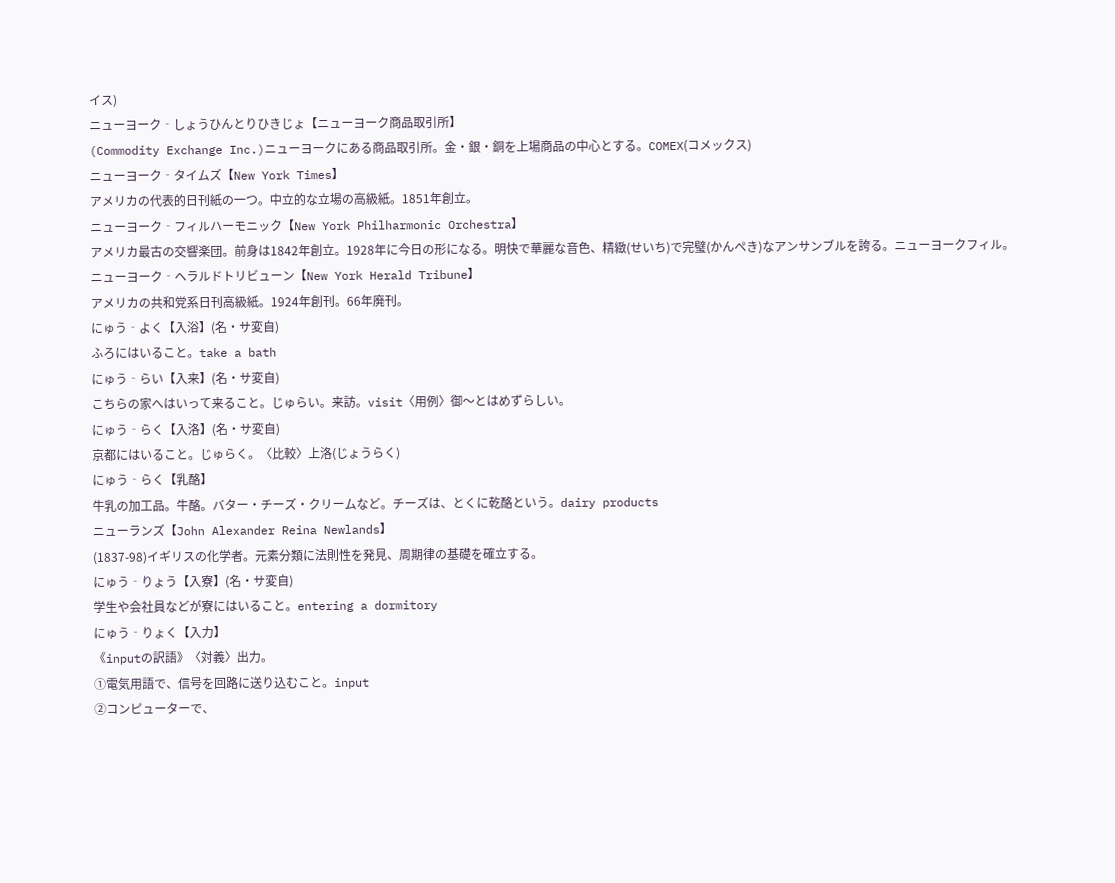イス)
ニューヨーク‐しょうひんとりひきじょ【ニューヨーク商品取引所】
(Commodity Exchange Inc.)ニューヨークにある商品取引所。金・銀・銅を上場商品の中心とする。COMEX(コメックス)
ニューヨーク‐タイムズ【New York Times】
アメリカの代表的日刊紙の一つ。中立的な立場の高級紙。1851年創立。
ニューヨーク‐フィルハーモニック【New York Philharmonic Orchestra】
アメリカ最古の交響楽団。前身は1842年創立。1928年に今日の形になる。明快で華麗な音色、精緻(せいち)で完璧(かんぺき)なアンサンブルを誇る。ニューヨークフィル。
ニューヨーク‐ヘラルドトリビューン【New York Herald Tribune】
アメリカの共和党系日刊高級紙。1924年創刊。66年廃刊。
にゅう‐よく【入浴】(名・サ変自)
ふろにはいること。take a bath
にゅう‐らい【入来】(名・サ変自)
こちらの家へはいって来ること。じゅらい。来訪。visit〈用例〉御〜とはめずらしい。
にゅう‐らく【入洛】(名・サ変自)
京都にはいること。じゅらく。〈比較〉上洛(じょうらく)
にゅう‐らく【乳酪】
牛乳の加工品。牛酪。バター・チーズ・クリームなど。チーズは、とくに乾酪という。dairy products
ニューランズ【John Alexander Reina Newlands】
(1837-98)イギリスの化学者。元素分類に法則性を発見、周期律の基礎を確立する。
にゅう‐りょう【入寮】(名・サ変自)
学生や会社員などが寮にはいること。entering a dormitory
にゅう‐りょく【入力】
《inputの訳語》〈対義〉出力。
①電気用語で、信号を回路に送り込むこと。input
②コンピューターで、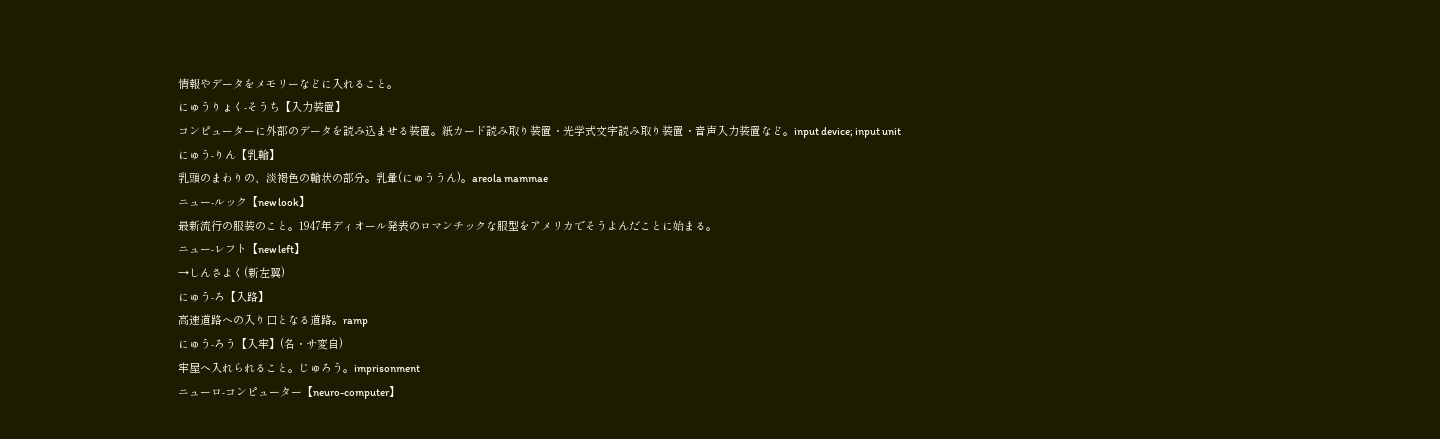情報やデータをメモリーなどに入れること。
にゅうりょく‐そうち【入力装置】
コンピューターに外部のデータを読み込ませる装置。紙カード読み取り装置・光学式文字読み取り装置・音声入力装置など。input device; input unit
にゅう‐りん【乳輪】
乳頭のまわりの、淡褐色の輪状の部分。乳暈(にゅううん)。areola mammae
ニュー‐ルック【new look】
最新流行の服装のこと。1947年ディオール発表のロマンチックな服型をアメリカでそうよんだことに始まる。
ニュー‐レフト【new left】
→しんさよく(新左翼)
にゅう‐ろ【入路】
高速道路への入り口となる道路。ramp
にゅう‐ろう【入牢】(名・サ変自)
牢屋へ入れられること。じゅろう。imprisonment
ニューロ‐コンピューター【neuro-computer】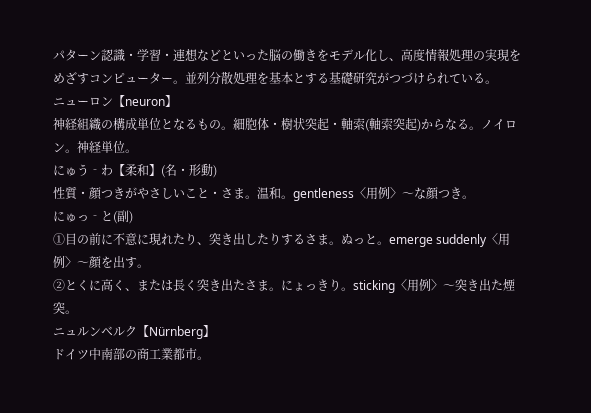パターン認識・学習・連想などといった脳の働きをモデル化し、高度情報処理の実現をめざすコンピューター。並列分散処理を基本とする基礎研究がつづけられている。
ニューロン【neuron】
神経組織の構成単位となるもの。細胞体・樹状突起・軸索(軸索突起)からなる。ノイロン。神経単位。
にゅう‐わ【柔和】(名・形動)
性質・顔つきがやさしいこと・さま。温和。gentleness〈用例〉〜な顔つき。
にゅっ‐と(副)
①目の前に不意に現れたり、突き出したりするさま。ぬっと。emerge suddenly〈用例〉〜顔を出す。
②とくに高く、または長く突き出たさま。にょっきり。sticking〈用例〉〜突き出た煙突。
ニュルンベルク【Nürnberg】
ドイツ中南部の商工業都市。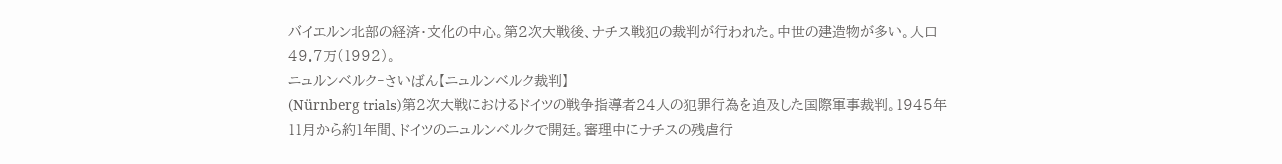バイエルン北部の経済・文化の中心。第2次大戦後、ナチス戦犯の裁判が行われた。中世の建造物が多い。人口49.7万(1992)。
ニュルンベルク‐さいばん【ニュルンベルク裁判】
(Nürnberg trials)第2次大戦におけるドイツの戦争指導者24人の犯罪行為を追及した国際軍事裁判。1945年11月から約1年間、ドイツのニュルンベルクで開廷。審理中にナチスの残虐行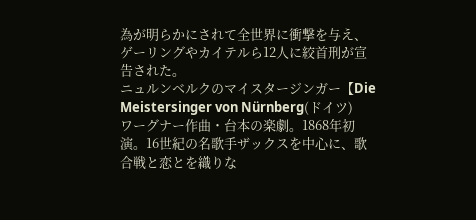為が明らかにされて全世界に衝撃を与え、ゲーリングやカイテルら12人に絞首刑が宣告された。
ニュルンベルクのマイスタージンガー【Die Meistersinger von Nürnberg(ドイツ)
ワーグナー作曲・台本の楽劇。1868年初演。16世紀の名歌手ザックスを中心に、歌合戦と恋とを織りな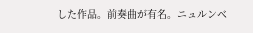した作品。前奏曲が有名。ニュルンベ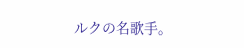ルクの名歌手。